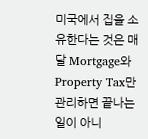미국에서 집을 소유한다는 것은 매달 Mortgage와 Property Tax만 관리하면 끝나는 일이 아니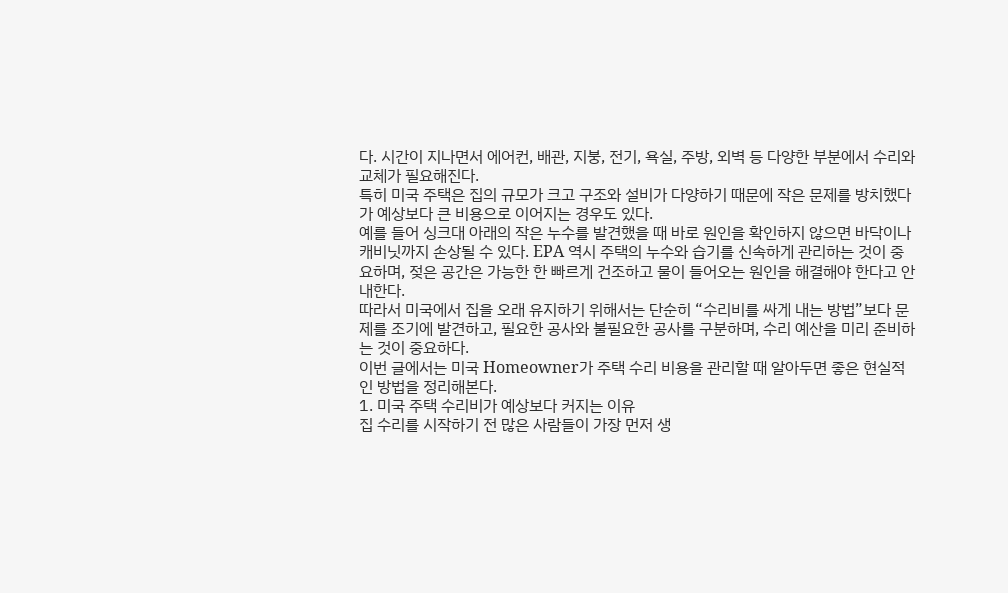다. 시간이 지나면서 에어컨, 배관, 지붕, 전기, 욕실, 주방, 외벽 등 다양한 부분에서 수리와 교체가 필요해진다.
특히 미국 주택은 집의 규모가 크고 구조와 설비가 다양하기 때문에 작은 문제를 방치했다가 예상보다 큰 비용으로 이어지는 경우도 있다.
예를 들어 싱크대 아래의 작은 누수를 발견했을 때 바로 원인을 확인하지 않으면 바닥이나 캐비닛까지 손상될 수 있다. EPA 역시 주택의 누수와 습기를 신속하게 관리하는 것이 중요하며, 젖은 공간은 가능한 한 빠르게 건조하고 물이 들어오는 원인을 해결해야 한다고 안내한다.
따라서 미국에서 집을 오래 유지하기 위해서는 단순히 “수리비를 싸게 내는 방법”보다 문제를 조기에 발견하고, 필요한 공사와 불필요한 공사를 구분하며, 수리 예산을 미리 준비하는 것이 중요하다.
이번 글에서는 미국 Homeowner가 주택 수리 비용을 관리할 때 알아두면 좋은 현실적인 방법을 정리해본다.
1. 미국 주택 수리비가 예상보다 커지는 이유
집 수리를 시작하기 전 많은 사람들이 가장 먼저 생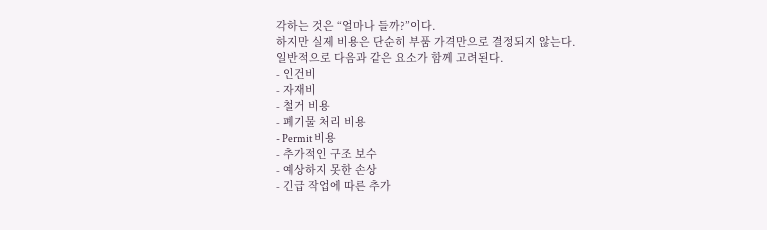각하는 것은 “얼마나 들까?”이다.
하지만 실제 비용은 단순히 부품 가격만으로 결정되지 않는다.
일반적으로 다음과 같은 요소가 함께 고려된다.
- 인건비
- 자재비
- 철거 비용
- 폐기물 처리 비용
- Permit 비용
- 추가적인 구조 보수
- 예상하지 못한 손상
- 긴급 작업에 따른 추가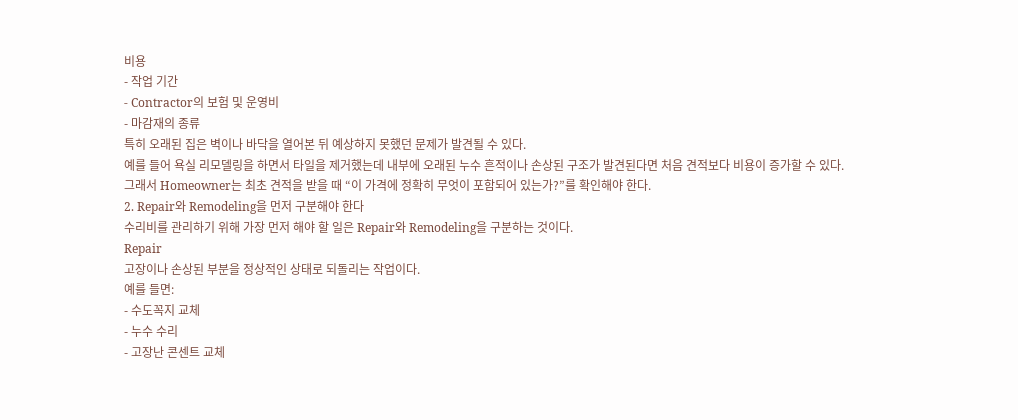비용
- 작업 기간
- Contractor의 보험 및 운영비
- 마감재의 종류
특히 오래된 집은 벽이나 바닥을 열어본 뒤 예상하지 못했던 문제가 발견될 수 있다.
예를 들어 욕실 리모델링을 하면서 타일을 제거했는데 내부에 오래된 누수 흔적이나 손상된 구조가 발견된다면 처음 견적보다 비용이 증가할 수 있다.
그래서 Homeowner는 최초 견적을 받을 때 “이 가격에 정확히 무엇이 포함되어 있는가?”를 확인해야 한다.
2. Repair와 Remodeling을 먼저 구분해야 한다
수리비를 관리하기 위해 가장 먼저 해야 할 일은 Repair와 Remodeling을 구분하는 것이다.
Repair
고장이나 손상된 부분을 정상적인 상태로 되돌리는 작업이다.
예를 들면:
- 수도꼭지 교체
- 누수 수리
- 고장난 콘센트 교체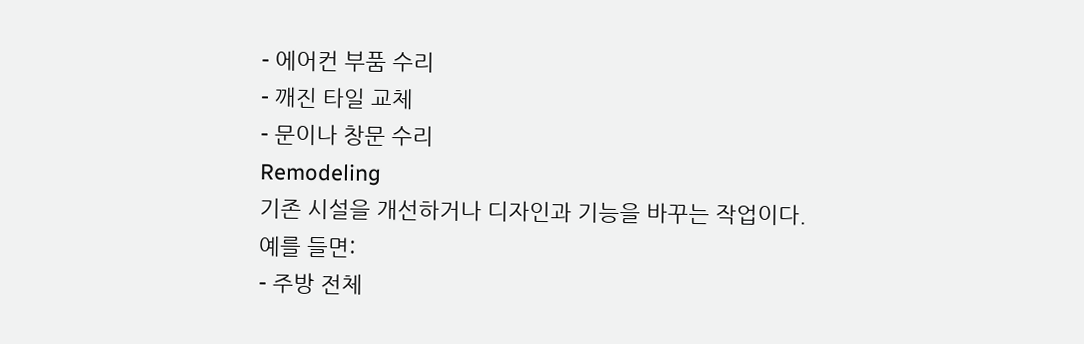- 에어컨 부품 수리
- 깨진 타일 교체
- 문이나 창문 수리
Remodeling
기존 시설을 개선하거나 디자인과 기능을 바꾸는 작업이다.
예를 들면:
- 주방 전체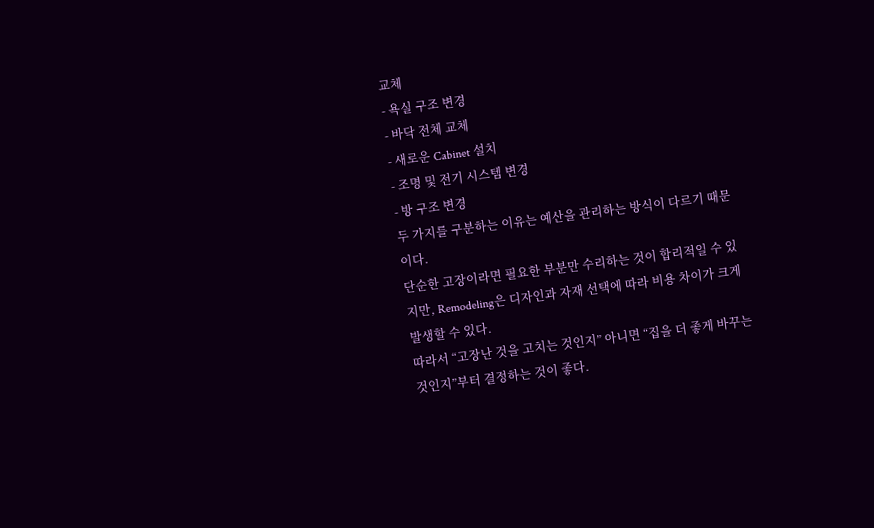교체
- 욕실 구조 변경
- 바닥 전체 교체
- 새로운 Cabinet 설치
- 조명 및 전기 시스템 변경
- 방 구조 변경
두 가지를 구분하는 이유는 예산을 관리하는 방식이 다르기 때문이다.
단순한 고장이라면 필요한 부분만 수리하는 것이 합리적일 수 있지만, Remodeling은 디자인과 자재 선택에 따라 비용 차이가 크게 발생할 수 있다.
따라서 “고장난 것을 고치는 것인지” 아니면 “집을 더 좋게 바꾸는 것인지”부터 결정하는 것이 좋다.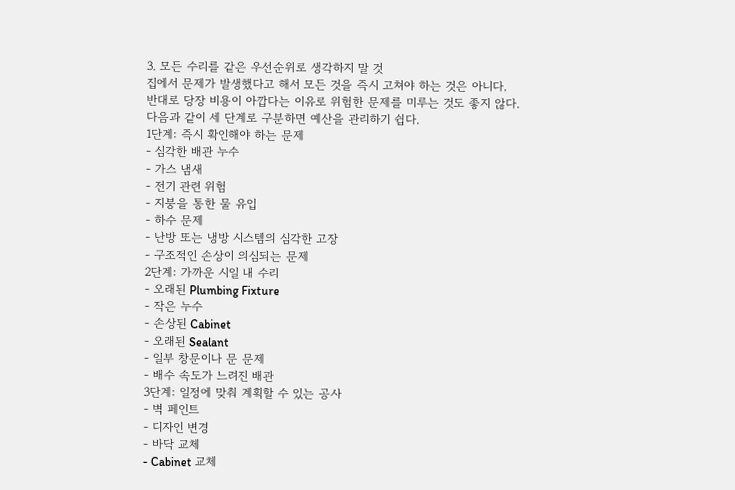3. 모든 수리를 같은 우선순위로 생각하지 말 것
집에서 문제가 발생했다고 해서 모든 것을 즉시 고쳐야 하는 것은 아니다.
반대로 당장 비용이 아깝다는 이유로 위험한 문제를 미루는 것도 좋지 않다.
다음과 같이 세 단계로 구분하면 예산을 관리하기 쉽다.
1단계: 즉시 확인해야 하는 문제
- 심각한 배관 누수
- 가스 냄새
- 전기 관련 위험
- 지붕을 통한 물 유입
- 하수 문제
- 난방 또는 냉방 시스템의 심각한 고장
- 구조적인 손상이 의심되는 문제
2단계: 가까운 시일 내 수리
- 오래된 Plumbing Fixture
- 작은 누수
- 손상된 Cabinet
- 오래된 Sealant
- 일부 창문이나 문 문제
- 배수 속도가 느려진 배관
3단계: 일정에 맞춰 계획할 수 있는 공사
- 벽 페인트
- 디자인 변경
- 바닥 교체
- Cabinet 교체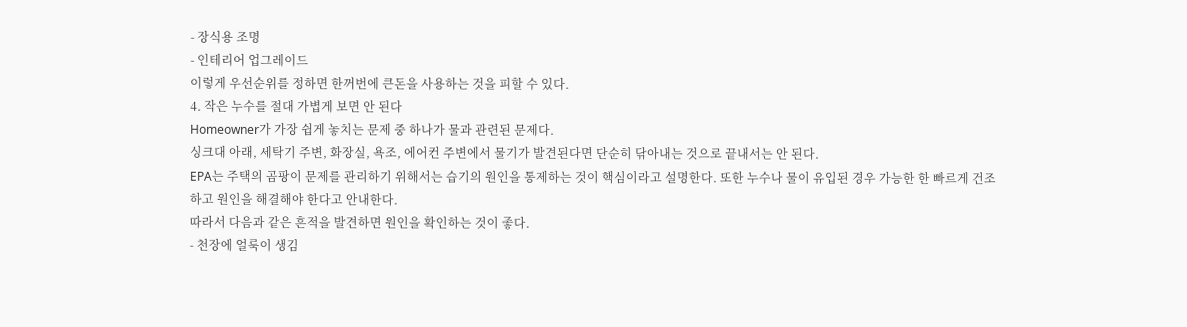- 장식용 조명
- 인테리어 업그레이드
이렇게 우선순위를 정하면 한꺼번에 큰돈을 사용하는 것을 피할 수 있다.
4. 작은 누수를 절대 가볍게 보면 안 된다
Homeowner가 가장 쉽게 놓치는 문제 중 하나가 물과 관련된 문제다.
싱크대 아래, 세탁기 주변, 화장실, 욕조, 에어컨 주변에서 물기가 발견된다면 단순히 닦아내는 것으로 끝내서는 안 된다.
EPA는 주택의 곰팡이 문제를 관리하기 위해서는 습기의 원인을 통제하는 것이 핵심이라고 설명한다. 또한 누수나 물이 유입된 경우 가능한 한 빠르게 건조하고 원인을 해결해야 한다고 안내한다.
따라서 다음과 같은 흔적을 발견하면 원인을 확인하는 것이 좋다.
- 천장에 얼룩이 생김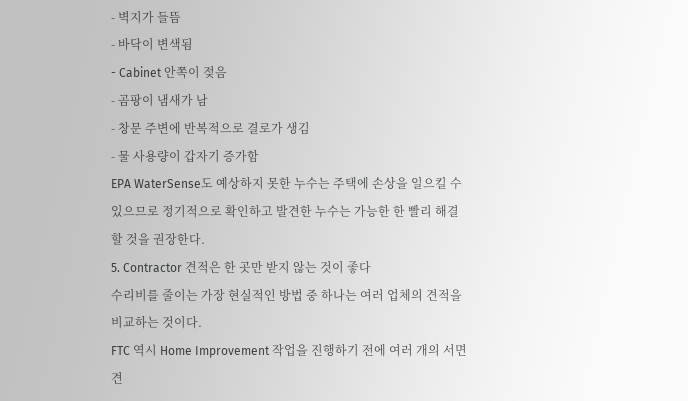- 벽지가 들뜸
- 바닥이 변색됨
- Cabinet 안쪽이 젖음
- 곰팡이 냄새가 남
- 창문 주변에 반복적으로 결로가 생김
- 물 사용량이 갑자기 증가함
EPA WaterSense도 예상하지 못한 누수는 주택에 손상을 일으킬 수 있으므로 정기적으로 확인하고 발견한 누수는 가능한 한 빨리 해결할 것을 권장한다.
5. Contractor 견적은 한 곳만 받지 않는 것이 좋다
수리비를 줄이는 가장 현실적인 방법 중 하나는 여러 업체의 견적을 비교하는 것이다.
FTC 역시 Home Improvement 작업을 진행하기 전에 여러 개의 서면 견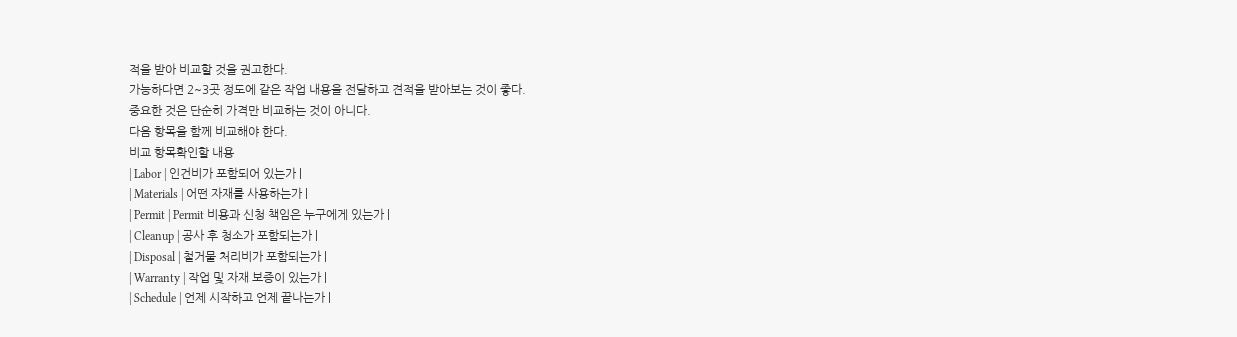적을 받아 비교할 것을 권고한다.
가능하다면 2~3곳 정도에 같은 작업 내용을 전달하고 견적을 받아보는 것이 좋다.
중요한 것은 단순히 가격만 비교하는 것이 아니다.
다음 항목을 함께 비교해야 한다.
비교 항목확인할 내용
| Labor | 인건비가 포함되어 있는가 |
| Materials | 어떤 자재를 사용하는가 |
| Permit | Permit 비용과 신청 책임은 누구에게 있는가 |
| Cleanup | 공사 후 청소가 포함되는가 |
| Disposal | 철거물 처리비가 포함되는가 |
| Warranty | 작업 및 자재 보증이 있는가 |
| Schedule | 언제 시작하고 언제 끝나는가 |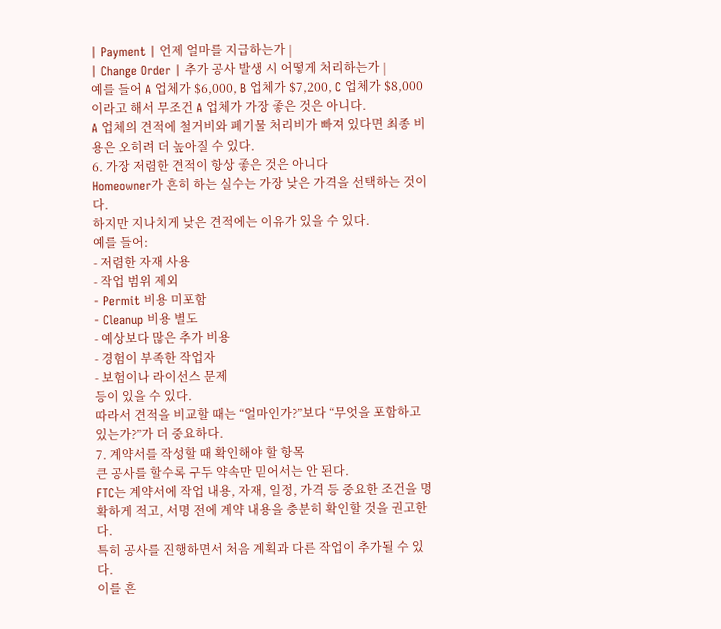| Payment | 언제 얼마를 지급하는가 |
| Change Order | 추가 공사 발생 시 어떻게 처리하는가 |
예를 들어 A 업체가 $6,000, B 업체가 $7,200, C 업체가 $8,000이라고 해서 무조건 A 업체가 가장 좋은 것은 아니다.
A 업체의 견적에 철거비와 폐기물 처리비가 빠져 있다면 최종 비용은 오히려 더 높아질 수 있다.
6. 가장 저렴한 견적이 항상 좋은 것은 아니다
Homeowner가 흔히 하는 실수는 가장 낮은 가격을 선택하는 것이다.
하지만 지나치게 낮은 견적에는 이유가 있을 수 있다.
예를 들어:
- 저렴한 자재 사용
- 작업 범위 제외
- Permit 비용 미포함
- Cleanup 비용 별도
- 예상보다 많은 추가 비용
- 경험이 부족한 작업자
- 보험이나 라이선스 문제
등이 있을 수 있다.
따라서 견적을 비교할 때는 “얼마인가?”보다 “무엇을 포함하고 있는가?”가 더 중요하다.
7. 계약서를 작성할 때 확인해야 할 항목
큰 공사를 할수록 구두 약속만 믿어서는 안 된다.
FTC는 계약서에 작업 내용, 자재, 일정, 가격 등 중요한 조건을 명확하게 적고, 서명 전에 계약 내용을 충분히 확인할 것을 권고한다.
특히 공사를 진행하면서 처음 계획과 다른 작업이 추가될 수 있다.
이를 흔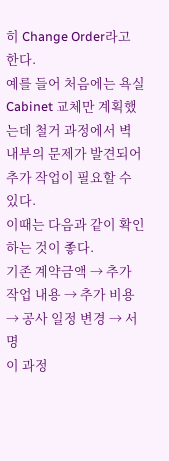히 Change Order라고 한다.
예를 들어 처음에는 욕실 Cabinet 교체만 계획했는데 철거 과정에서 벽 내부의 문제가 발견되어 추가 작업이 필요할 수 있다.
이때는 다음과 같이 확인하는 것이 좋다.
기존 계약금액 → 추가 작업 내용 → 추가 비용 → 공사 일정 변경 → 서명
이 과정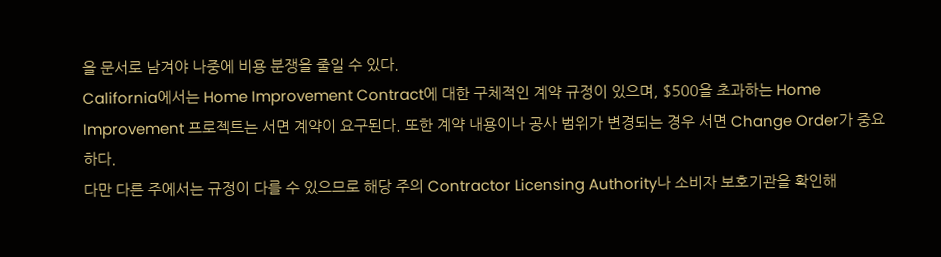을 문서로 남겨야 나중에 비용 분쟁을 줄일 수 있다.
California에서는 Home Improvement Contract에 대한 구체적인 계약 규정이 있으며, $500을 초과하는 Home Improvement 프로젝트는 서면 계약이 요구된다. 또한 계약 내용이나 공사 범위가 변경되는 경우 서면 Change Order가 중요하다.
다만 다른 주에서는 규정이 다를 수 있으므로 해당 주의 Contractor Licensing Authority나 소비자 보호기관을 확인해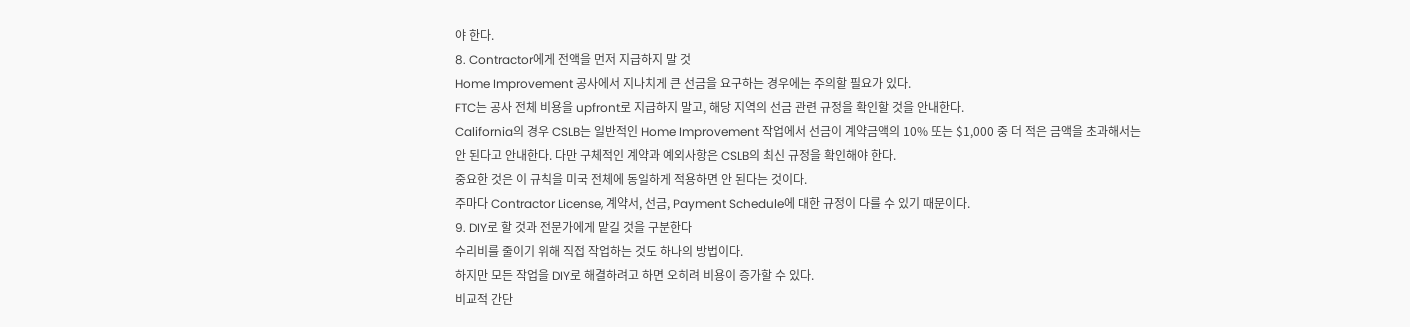야 한다.
8. Contractor에게 전액을 먼저 지급하지 말 것
Home Improvement 공사에서 지나치게 큰 선금을 요구하는 경우에는 주의할 필요가 있다.
FTC는 공사 전체 비용을 upfront로 지급하지 말고, 해당 지역의 선금 관련 규정을 확인할 것을 안내한다.
California의 경우 CSLB는 일반적인 Home Improvement 작업에서 선금이 계약금액의 10% 또는 $1,000 중 더 적은 금액을 초과해서는 안 된다고 안내한다. 다만 구체적인 계약과 예외사항은 CSLB의 최신 규정을 확인해야 한다.
중요한 것은 이 규칙을 미국 전체에 동일하게 적용하면 안 된다는 것이다.
주마다 Contractor License, 계약서, 선금, Payment Schedule에 대한 규정이 다를 수 있기 때문이다.
9. DIY로 할 것과 전문가에게 맡길 것을 구분한다
수리비를 줄이기 위해 직접 작업하는 것도 하나의 방법이다.
하지만 모든 작업을 DIY로 해결하려고 하면 오히려 비용이 증가할 수 있다.
비교적 간단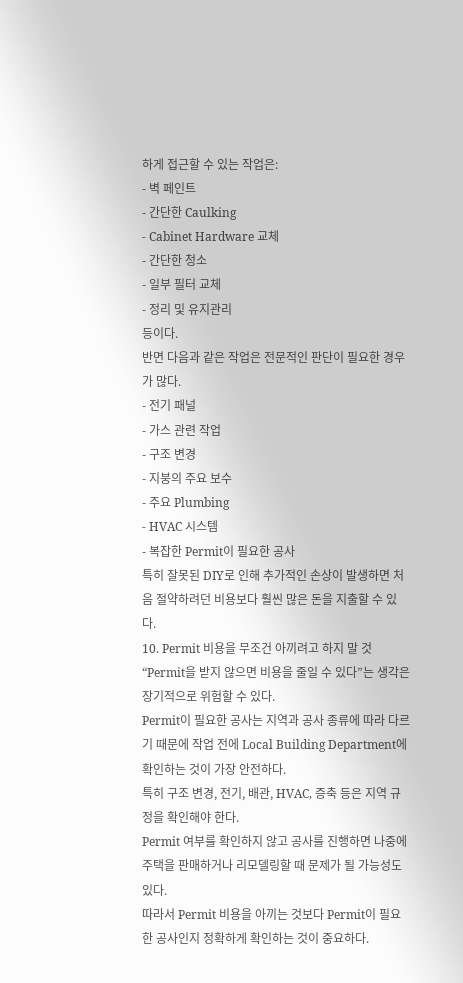하게 접근할 수 있는 작업은:
- 벽 페인트
- 간단한 Caulking
- Cabinet Hardware 교체
- 간단한 청소
- 일부 필터 교체
- 정리 및 유지관리
등이다.
반면 다음과 같은 작업은 전문적인 판단이 필요한 경우가 많다.
- 전기 패널
- 가스 관련 작업
- 구조 변경
- 지붕의 주요 보수
- 주요 Plumbing
- HVAC 시스템
- 복잡한 Permit이 필요한 공사
특히 잘못된 DIY로 인해 추가적인 손상이 발생하면 처음 절약하려던 비용보다 훨씬 많은 돈을 지출할 수 있다.
10. Permit 비용을 무조건 아끼려고 하지 말 것
“Permit을 받지 않으면 비용을 줄일 수 있다”는 생각은 장기적으로 위험할 수 있다.
Permit이 필요한 공사는 지역과 공사 종류에 따라 다르기 때문에 작업 전에 Local Building Department에 확인하는 것이 가장 안전하다.
특히 구조 변경, 전기, 배관, HVAC, 증축 등은 지역 규정을 확인해야 한다.
Permit 여부를 확인하지 않고 공사를 진행하면 나중에 주택을 판매하거나 리모델링할 때 문제가 될 가능성도 있다.
따라서 Permit 비용을 아끼는 것보다 Permit이 필요한 공사인지 정확하게 확인하는 것이 중요하다.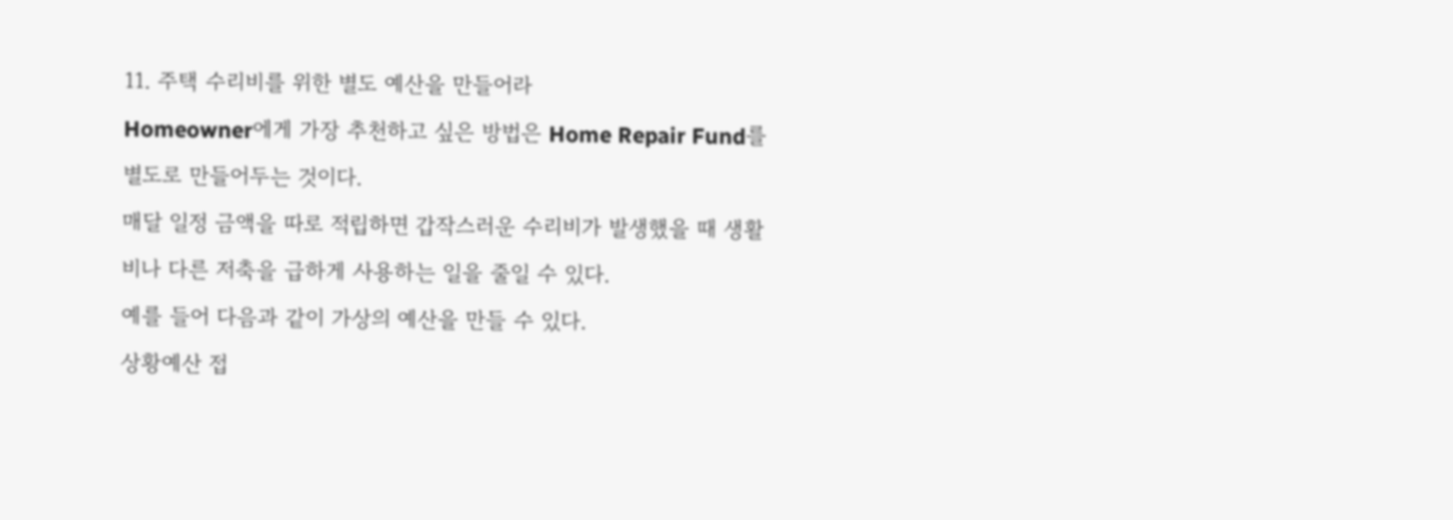11. 주택 수리비를 위한 별도 예산을 만들어라
Homeowner에게 가장 추천하고 싶은 방법은 Home Repair Fund를 별도로 만들어두는 것이다.
매달 일정 금액을 따로 적립하면 갑작스러운 수리비가 발생했을 때 생활비나 다른 저축을 급하게 사용하는 일을 줄일 수 있다.
예를 들어 다음과 같이 가상의 예산을 만들 수 있다.
상황예산 접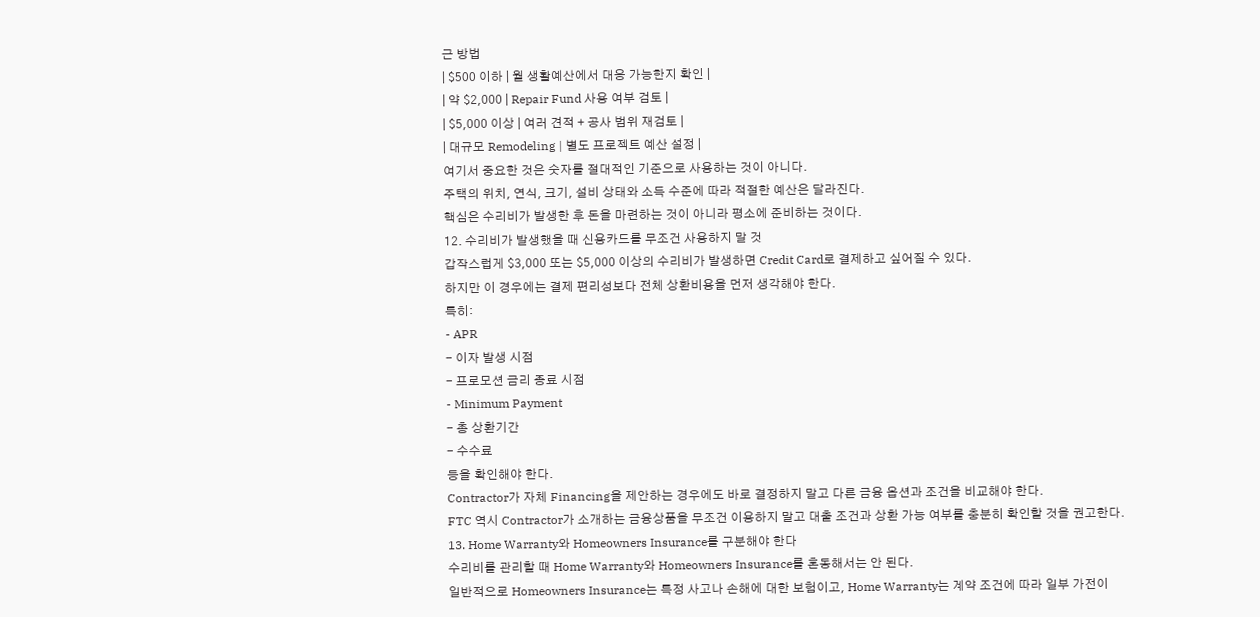근 방법
| $500 이하 | 월 생활예산에서 대응 가능한지 확인 |
| 약 $2,000 | Repair Fund 사용 여부 검토 |
| $5,000 이상 | 여러 견적 + 공사 범위 재검토 |
| 대규모 Remodeling | 별도 프로젝트 예산 설정 |
여기서 중요한 것은 숫자를 절대적인 기준으로 사용하는 것이 아니다.
주택의 위치, 연식, 크기, 설비 상태와 소득 수준에 따라 적절한 예산은 달라진다.
핵심은 수리비가 발생한 후 돈을 마련하는 것이 아니라 평소에 준비하는 것이다.
12. 수리비가 발생했을 때 신용카드를 무조건 사용하지 말 것
갑작스럽게 $3,000 또는 $5,000 이상의 수리비가 발생하면 Credit Card로 결제하고 싶어질 수 있다.
하지만 이 경우에는 결제 편리성보다 전체 상환비용을 먼저 생각해야 한다.
특히:
- APR
- 이자 발생 시점
- 프로모션 금리 종료 시점
- Minimum Payment
- 총 상환기간
- 수수료
등을 확인해야 한다.
Contractor가 자체 Financing을 제안하는 경우에도 바로 결정하지 말고 다른 금융 옵션과 조건을 비교해야 한다.
FTC 역시 Contractor가 소개하는 금융상품을 무조건 이용하지 말고 대출 조건과 상환 가능 여부를 충분히 확인할 것을 권고한다.
13. Home Warranty와 Homeowners Insurance를 구분해야 한다
수리비를 관리할 때 Home Warranty와 Homeowners Insurance를 혼동해서는 안 된다.
일반적으로 Homeowners Insurance는 특정 사고나 손해에 대한 보험이고, Home Warranty는 계약 조건에 따라 일부 가전이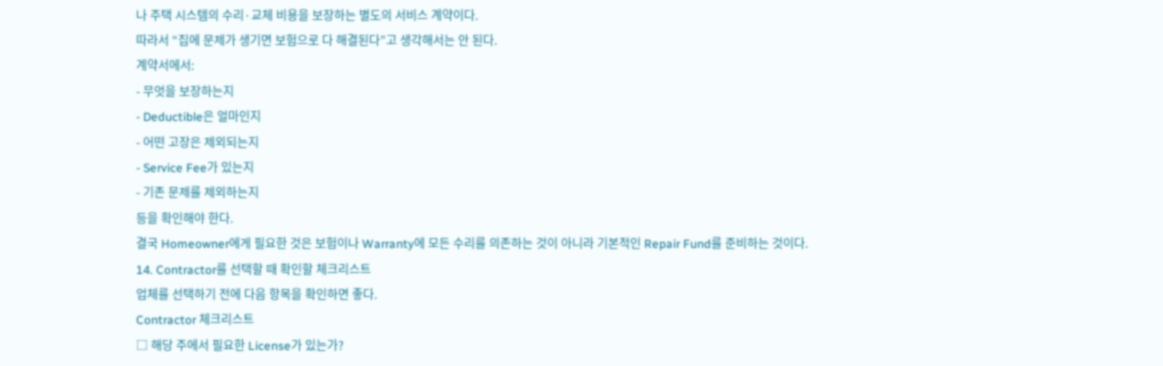나 주택 시스템의 수리·교체 비용을 보장하는 별도의 서비스 계약이다.
따라서 “집에 문제가 생기면 보험으로 다 해결된다”고 생각해서는 안 된다.
계약서에서:
- 무엇을 보장하는지
- Deductible은 얼마인지
- 어떤 고장은 제외되는지
- Service Fee가 있는지
- 기존 문제를 제외하는지
등을 확인해야 한다.
결국 Homeowner에게 필요한 것은 보험이나 Warranty에 모든 수리를 의존하는 것이 아니라 기본적인 Repair Fund를 준비하는 것이다.
14. Contractor를 선택할 때 확인할 체크리스트
업체를 선택하기 전에 다음 항목을 확인하면 좋다.
Contractor 체크리스트
□ 해당 주에서 필요한 License가 있는가?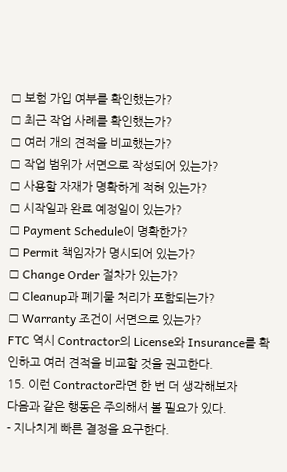□ 보험 가입 여부를 확인했는가?
□ 최근 작업 사례를 확인했는가?
□ 여러 개의 견적을 비교했는가?
□ 작업 범위가 서면으로 작성되어 있는가?
□ 사용할 자재가 명확하게 적혀 있는가?
□ 시작일과 완료 예정일이 있는가?
□ Payment Schedule이 명확한가?
□ Permit 책임자가 명시되어 있는가?
□ Change Order 절차가 있는가?
□ Cleanup과 폐기물 처리가 포함되는가?
□ Warranty 조건이 서면으로 있는가?
FTC 역시 Contractor의 License와 Insurance를 확인하고 여러 견적을 비교할 것을 권고한다.
15. 이런 Contractor라면 한 번 더 생각해보자
다음과 같은 행동은 주의해서 볼 필요가 있다.
- 지나치게 빠른 결정을 요구한다.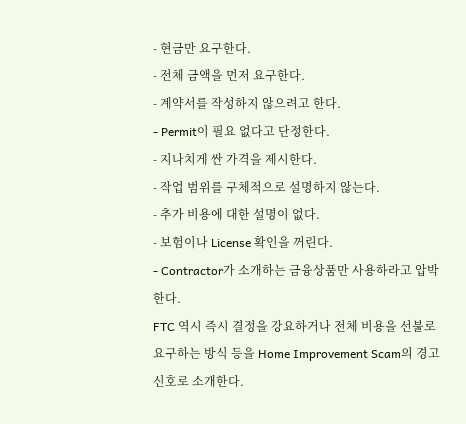- 현금만 요구한다.
- 전체 금액을 먼저 요구한다.
- 계약서를 작성하지 않으려고 한다.
- Permit이 필요 없다고 단정한다.
- 지나치게 싼 가격을 제시한다.
- 작업 범위를 구체적으로 설명하지 않는다.
- 추가 비용에 대한 설명이 없다.
- 보험이나 License 확인을 꺼린다.
- Contractor가 소개하는 금융상품만 사용하라고 압박한다.
FTC 역시 즉시 결정을 강요하거나 전체 비용을 선불로 요구하는 방식 등을 Home Improvement Scam의 경고 신호로 소개한다.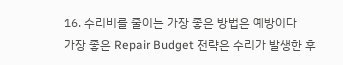16. 수리비를 줄이는 가장 좋은 방법은 예방이다
가장 좋은 Repair Budget 전략은 수리가 발생한 후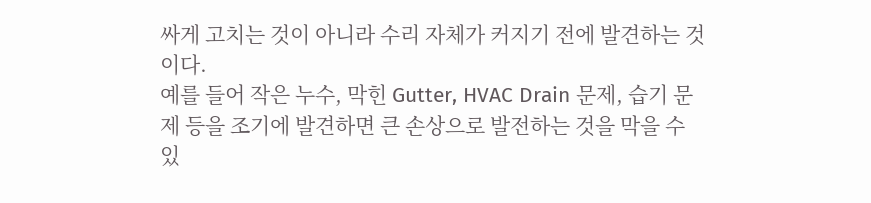싸게 고치는 것이 아니라 수리 자체가 커지기 전에 발견하는 것이다.
예를 들어 작은 누수, 막힌 Gutter, HVAC Drain 문제, 습기 문제 등을 조기에 발견하면 큰 손상으로 발전하는 것을 막을 수 있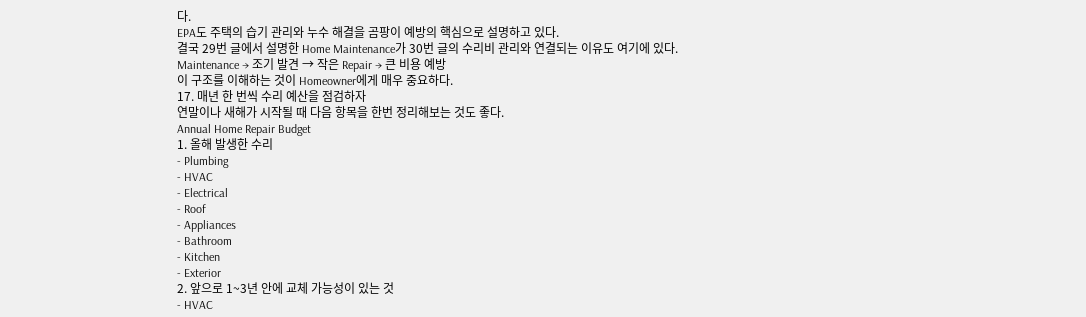다.
EPA도 주택의 습기 관리와 누수 해결을 곰팡이 예방의 핵심으로 설명하고 있다.
결국 29번 글에서 설명한 Home Maintenance가 30번 글의 수리비 관리와 연결되는 이유도 여기에 있다.
Maintenance → 조기 발견 → 작은 Repair → 큰 비용 예방
이 구조를 이해하는 것이 Homeowner에게 매우 중요하다.
17. 매년 한 번씩 수리 예산을 점검하자
연말이나 새해가 시작될 때 다음 항목을 한번 정리해보는 것도 좋다.
Annual Home Repair Budget
1. 올해 발생한 수리
- Plumbing
- HVAC
- Electrical
- Roof
- Appliances
- Bathroom
- Kitchen
- Exterior
2. 앞으로 1~3년 안에 교체 가능성이 있는 것
- HVAC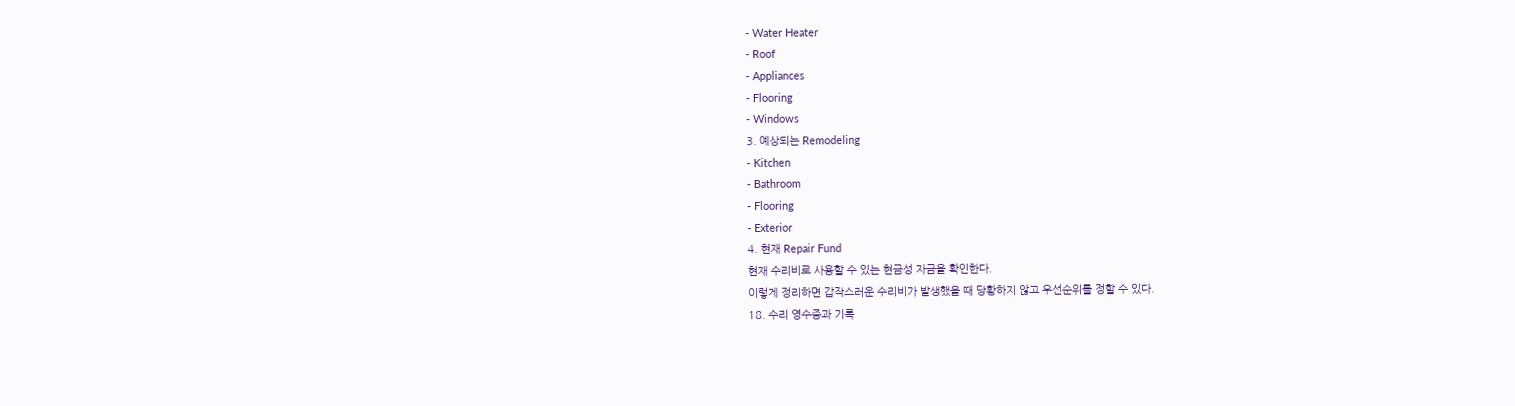- Water Heater
- Roof
- Appliances
- Flooring
- Windows
3. 예상되는 Remodeling
- Kitchen
- Bathroom
- Flooring
- Exterior
4. 현재 Repair Fund
현재 수리비로 사용할 수 있는 현금성 자금을 확인한다.
이렇게 정리하면 갑작스러운 수리비가 발생했을 때 당황하지 않고 우선순위를 정할 수 있다.
18. 수리 영수증과 기록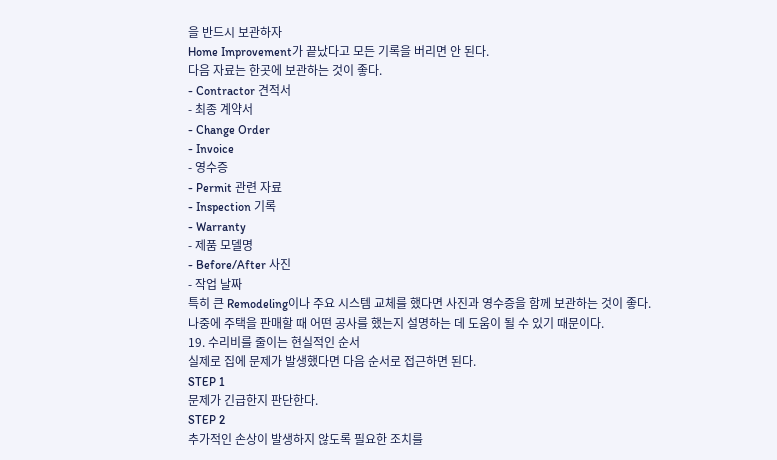을 반드시 보관하자
Home Improvement가 끝났다고 모든 기록을 버리면 안 된다.
다음 자료는 한곳에 보관하는 것이 좋다.
- Contractor 견적서
- 최종 계약서
- Change Order
- Invoice
- 영수증
- Permit 관련 자료
- Inspection 기록
- Warranty
- 제품 모델명
- Before/After 사진
- 작업 날짜
특히 큰 Remodeling이나 주요 시스템 교체를 했다면 사진과 영수증을 함께 보관하는 것이 좋다.
나중에 주택을 판매할 때 어떤 공사를 했는지 설명하는 데 도움이 될 수 있기 때문이다.
19. 수리비를 줄이는 현실적인 순서
실제로 집에 문제가 발생했다면 다음 순서로 접근하면 된다.
STEP 1
문제가 긴급한지 판단한다.
STEP 2
추가적인 손상이 발생하지 않도록 필요한 조치를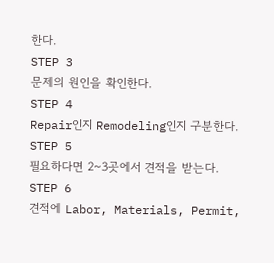한다.
STEP 3
문제의 원인을 확인한다.
STEP 4
Repair인지 Remodeling인지 구분한다.
STEP 5
필요하다면 2~3곳에서 견적을 받는다.
STEP 6
견적에 Labor, Materials, Permit,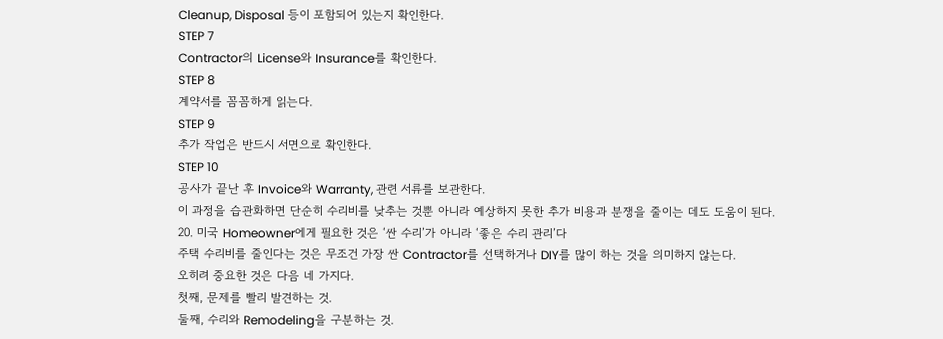Cleanup, Disposal 등이 포함되어 있는지 확인한다.
STEP 7
Contractor의 License와 Insurance를 확인한다.
STEP 8
계약서를 꼼꼼하게 읽는다.
STEP 9
추가 작업은 반드시 서면으로 확인한다.
STEP 10
공사가 끝난 후 Invoice와 Warranty, 관련 서류를 보관한다.
이 과정을 습관화하면 단순히 수리비를 낮추는 것뿐 아니라 예상하지 못한 추가 비용과 분쟁을 줄이는 데도 도움이 된다.
20. 미국 Homeowner에게 필요한 것은 ‘싼 수리’가 아니라 ‘좋은 수리 관리’다
주택 수리비를 줄인다는 것은 무조건 가장 싼 Contractor를 선택하거나 DIY를 많이 하는 것을 의미하지 않는다.
오히려 중요한 것은 다음 네 가지다.
첫째, 문제를 빨리 발견하는 것.
둘째, 수리와 Remodeling을 구분하는 것.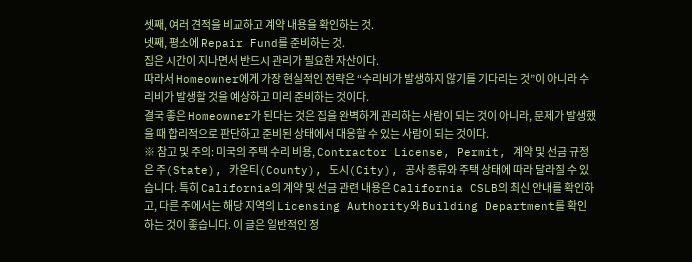셋째, 여러 견적을 비교하고 계약 내용을 확인하는 것.
넷째, 평소에 Repair Fund를 준비하는 것.
집은 시간이 지나면서 반드시 관리가 필요한 자산이다.
따라서 Homeowner에게 가장 현실적인 전략은 “수리비가 발생하지 않기를 기다리는 것”이 아니라 수리비가 발생할 것을 예상하고 미리 준비하는 것이다.
결국 좋은 Homeowner가 된다는 것은 집을 완벽하게 관리하는 사람이 되는 것이 아니라, 문제가 발생했을 때 합리적으로 판단하고 준비된 상태에서 대응할 수 있는 사람이 되는 것이다.
※ 참고 및 주의: 미국의 주택 수리 비용, Contractor License, Permit, 계약 및 선금 규정은 주(State), 카운티(County), 도시(City), 공사 종류와 주택 상태에 따라 달라질 수 있습니다. 특히 California의 계약 및 선금 관련 내용은 California CSLB의 최신 안내를 확인하고, 다른 주에서는 해당 지역의 Licensing Authority와 Building Department를 확인하는 것이 좋습니다. 이 글은 일반적인 정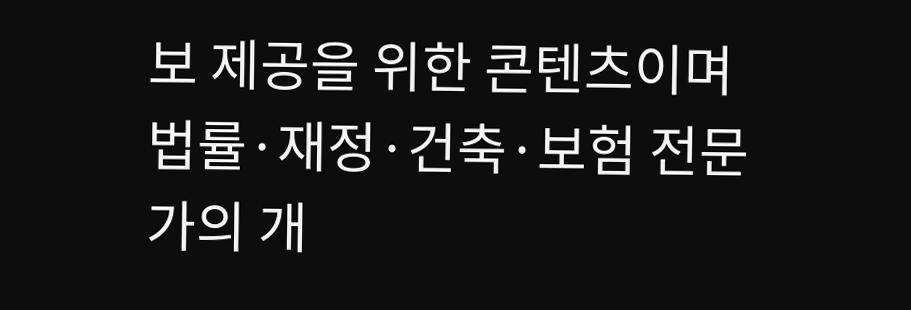보 제공을 위한 콘텐츠이며 법률·재정·건축·보험 전문가의 개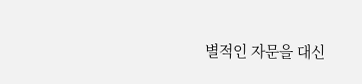별적인 자문을 대신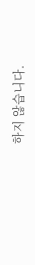하지 않습니다.